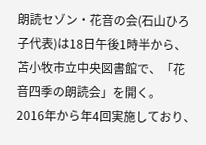朗読セゾン・花音の会(石山ひろ子代表)は18日午後1時半から、苫小牧市立中央図書館で、「花音四季の朗読会」を開く。
2016年から年4回実施しており、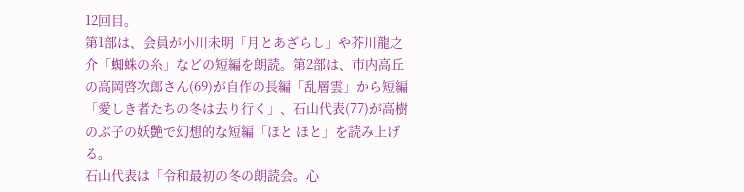12回目。
第1部は、会員が小川未明「月とあざらし」や芥川龍之介「蜘蛛の糸」などの短編を朗読。第2部は、市内高丘の高岡啓次郎さん(69)が自作の長編「乱層雲」から短編「愛しき者たちの冬は去り行く」、石山代表(77)が高樹のぶ子の妖艶で幻想的な短編「ほと ほと」を読み上げる。
石山代表は「令和最初の冬の朗読会。心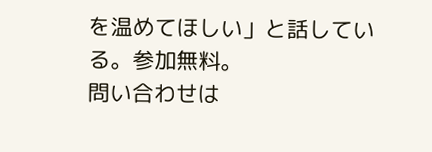を温めてほしい」と話している。参加無料。
問い合わせは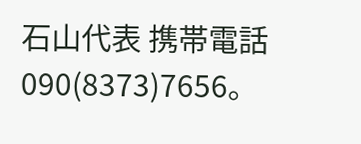石山代表 携帯電話090(8373)7656。